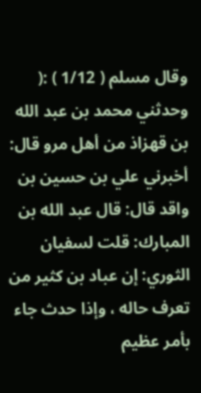وقال مسلم ( 1/12 ) :( وحدثني محمد بن عبد الله بن قهزاذ من أهل مرو قال: أخبرني علي بن حسين بن واقد قال: قال عبد الله بن المبارك: قلت لسفيان الثوري: إن عباد بن كثير من تعرف حاله ، وإذا حدث جاء بأمر عظيم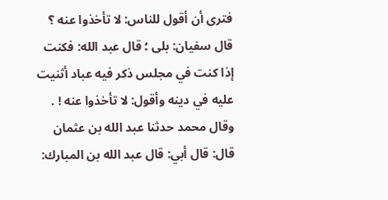فترى أن أقول للناس: لا تأخذوا عنه ؟ قال سفيان: بلى ؛ قال عبد الله: فكنت إذا كنت في مجلس ذكر فيه عباد أثنيت عليه في دينه وأقول: لا تأخذوا عنه ! .
وقال محمد حدثنا عبد الله بن عثمان قال: قال أبي: قال عبد الله بن المبارك: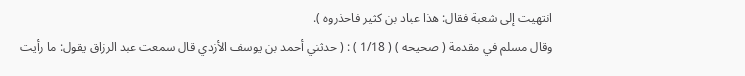انتهيت إلى شعبة فقال: هذا عباد بن كثير فاحذروه ).
وقال مسلم في مقدمة ( صحيحه ) ( 1/18 ) : ( حدثني أحمد بن يوسف الأزدي قال سمعت عبد الرزاق يقول: ما رأيت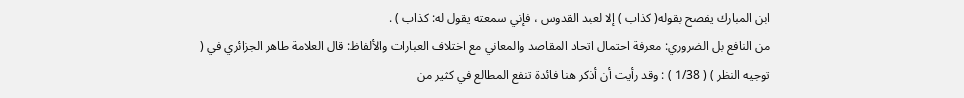ابن المبارك يفصح بقوله( كذاب ) إلا لعبد القدوس ، فإني سمعته يقول له: كذاب ) .
من النافع بل الضروري: معرفة احتمال اتحاد المقاصد والمعاني مع اختلاف العبارات والألفاظ: قال العلامة طاهر الجزائري في ( توجيه النظر ) ( 1/38 ) : وقد رأيت أن أذكر هنا فائدة تنفع المطالع في كثير من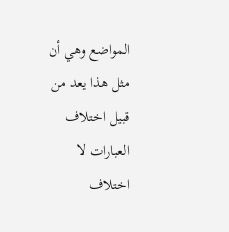المواضع وهي أن مثل هذا يعد من قبيل اختلاف العبارات لا اختلاف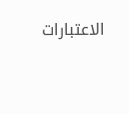الاعتبارات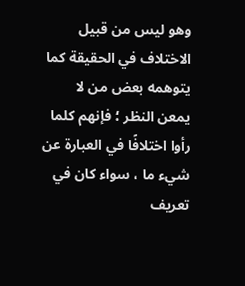وهو ليس من قبيل الاختلاف في الحقيقة كما يتوهمه بعض من لا يمعن النظر ؛ فإنهم كلما رأوا اختلافًا في العبارة عن شيء ما ، سواء كان في تعريف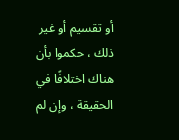أو تقسيم أو غير ذلك ، حكموا بأن هناك اختلافًا في الحقيقة ، وإن لم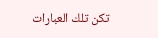تكن تلك العبارات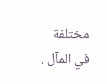مختلفة في المآل .